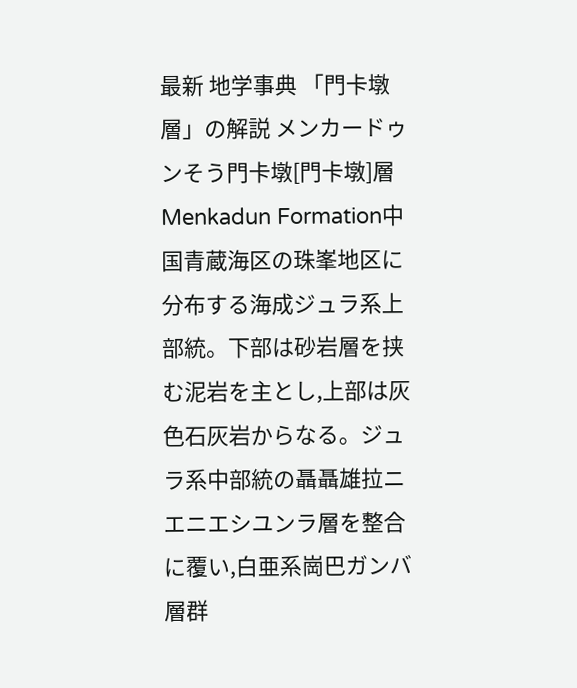最新 地学事典 「門卡墩層」の解説 メンカードゥンそう門卡墩[門卡墩]層 Menkadun Formation中国青蔵海区の珠峯地区に分布する海成ジュラ系上部統。下部は砂岩層を挟む泥岩を主とし,上部は灰色石灰岩からなる。ジュラ系中部統の聶聶雄拉ニエニエシユンラ層を整合に覆い,白亜系崗巴ガンバ層群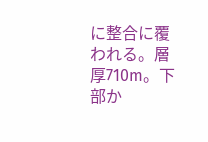に整合に覆われる。層厚710m。下部か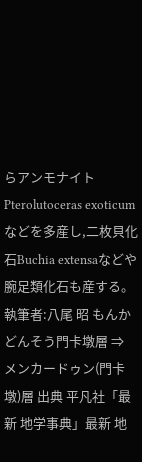らアンモナイトPterolutoceras exoticumなどを多産し,二枚貝化石Buchia extensaなどや腕足類化石も産する。執筆者:八尾 昭 もんかどんそう門卡墩層 ⇒ メンカードゥン(門卡墩)層 出典 平凡社「最新 地学事典」最新 地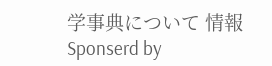学事典について 情報 Sponserd by